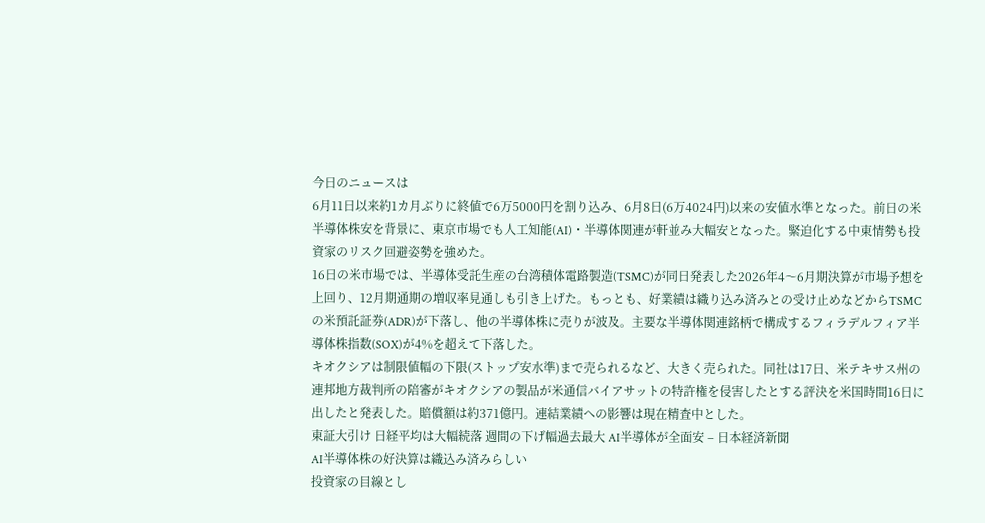今日のニュースは
6月11日以来約1カ月ぶりに終値で6万5000円を割り込み、6月8日(6万4024円)以来の安値水準となった。前日の米半導体株安を背景に、東京市場でも人工知能(AI)・半導体関連が軒並み大幅安となった。緊迫化する中東情勢も投資家のリスク回避姿勢を強めた。
16日の米市場では、半導体受託生産の台湾積体電路製造(TSMC)が同日発表した2026年4〜6月期決算が市場予想を上回り、12月期通期の増収率見通しも引き上げた。もっとも、好業績は織り込み済みとの受け止めなどからTSMCの米預託証券(ADR)が下落し、他の半導体株に売りが波及。主要な半導体関連銘柄で構成するフィラデルフィア半導体株指数(SOX)が4%を超えて下落した。
キオクシアは制限値幅の下限(ストップ安水準)まで売られるなど、大きく売られた。同社は17日、米テキサス州の連邦地方裁判所の陪審がキオクシアの製品が米通信バイアサットの特許権を侵害したとする評決を米国時間16日に出したと発表した。賠償額は約371億円。連結業績への影響は現在精査中とした。
東証大引け 日経平均は大幅続落 週間の下げ幅過去最大 AI半導体が全面安 – 日本経済新聞
AI半導体株の好決算は織込み済みらしい
投資家の目線とし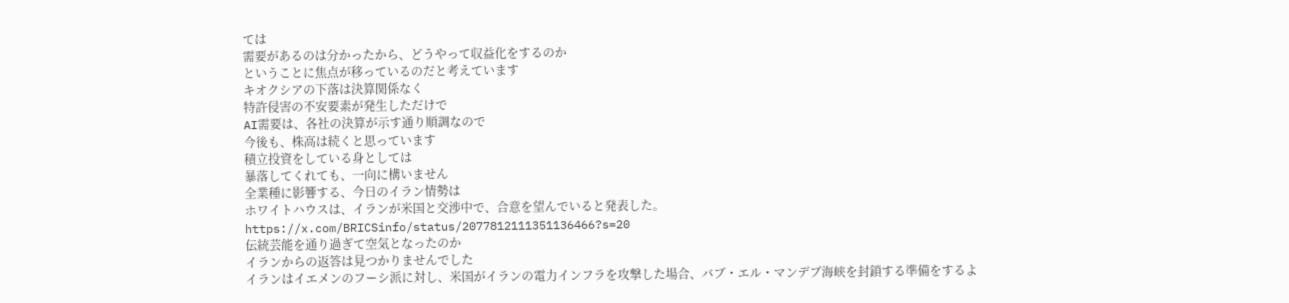ては
需要があるのは分かったから、どうやって収益化をするのか
ということに焦点が移っているのだと考えています
キオクシアの下落は決算関係なく
特許侵害の不安要素が発生しただけで
AI需要は、各社の決算が示す通り順調なので
今後も、株高は続くと思っています
積立投資をしている身としては
暴落してくれても、一向に構いません
全業種に影響する、今日のイラン情勢は
ホワイトハウスは、イランが米国と交渉中で、合意を望んでいると発表した。
https://x.com/BRICSinfo/status/2077812111351136466?s=20
伝統芸能を通り過ぎて空気となったのか
イランからの返答は見つかりませんでした
イランはイエメンのフーシ派に対し、米国がイランの電力インフラを攻撃した場合、バブ・エル・マンデブ海峡を封鎖する準備をするよ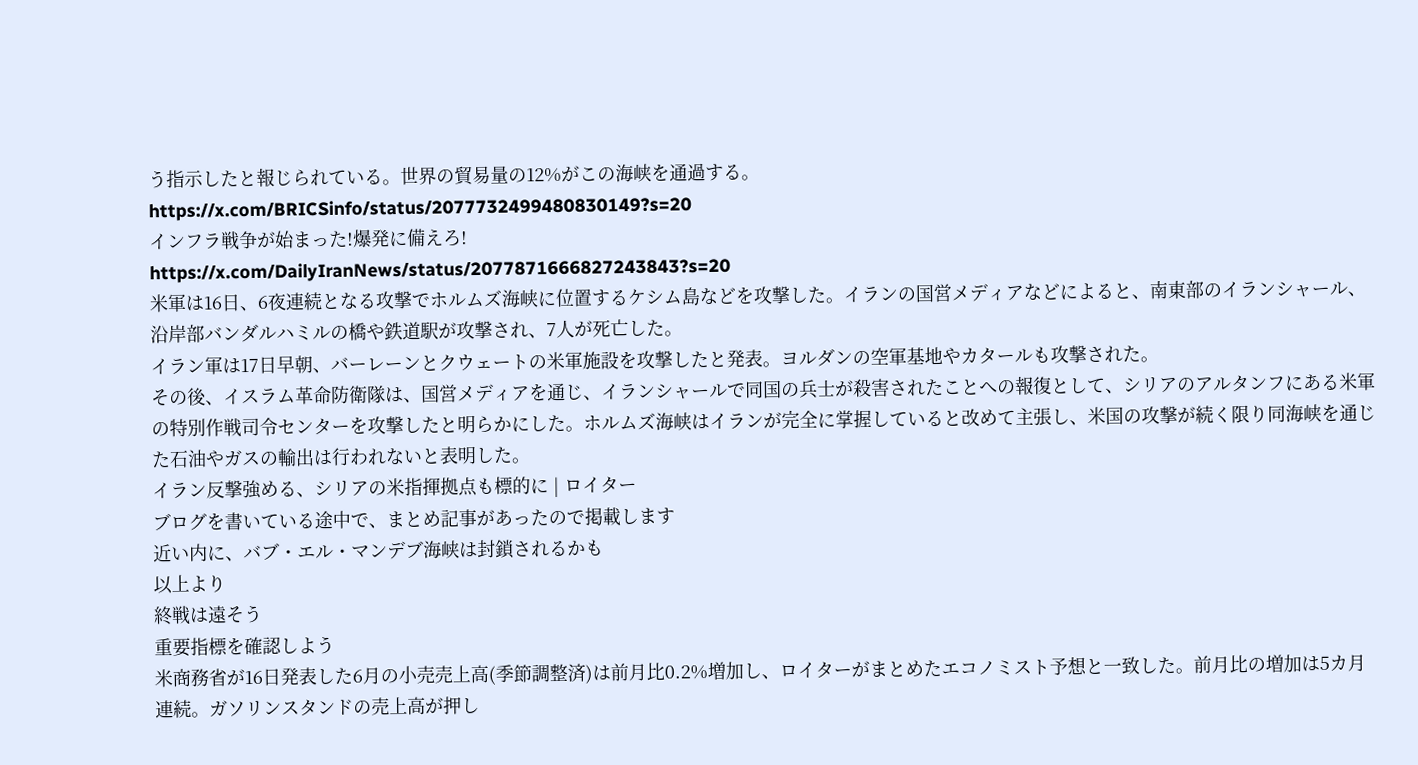う指示したと報じられている。世界の貿易量の12%がこの海峡を通過する。
https://x.com/BRICSinfo/status/2077732499480830149?s=20
インフラ戦争が始まった!爆発に備えろ!
https://x.com/DailyIranNews/status/2077871666827243843?s=20
米軍は16日、6夜連続となる攻撃でホルムズ海峡に位置するケシム島などを攻撃した。イランの国営メディアなどによると、南東部のイランシャール、沿岸部バンダルハミルの橋や鉄道駅が攻撃され、7人が死亡した。
イラン軍は17日早朝、バーレーンとクウェートの米軍施設を攻撃したと発表。ヨルダンの空軍基地やカタールも攻撃された。
その後、イスラム革命防衛隊は、国営メディアを通じ、イランシャールで同国の兵士が殺害されたことへの報復として、シリアのアルタンフにある米軍の特別作戦司令センターを攻撃したと明らかにした。ホルムズ海峡はイランが完全に掌握していると改めて主張し、米国の攻撃が続く限り同海峡を通じた石油やガスの輸出は行われないと表明した。
イラン反撃強める、シリアの米指揮拠点も標的に | ロイター
ブログを書いている途中で、まとめ記事があったので掲載します
近い内に、バブ・エル・マンデブ海峡は封鎖されるかも
以上より
終戦は遠そう
重要指標を確認しよう
米商務省が16日発表した6月の小売売上高(季節調整済)は前月比0.2%増加し、ロイターがまとめたエコノミスト予想と一致した。前月比の増加は5カ月連続。ガソリンスタンドの売上高が押し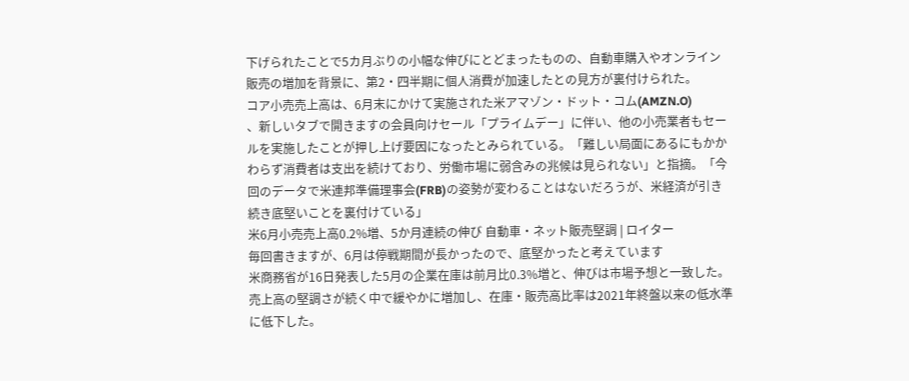下げられたことで5カ月ぶりの小幅な伸びにとどまったものの、自動車購入やオンライン販売の増加を背景に、第2・四半期に個人消費が加速したとの見方が裏付けられた。
コア小売売上高は、6月末にかけて実施された米アマゾン・ドット・コム(AMZN.O)
、新しいタブで開きますの会員向けセール「プライムデー」に伴い、他の小売業者もセールを実施したことが押し上げ要因になったとみられている。「難しい局面にあるにもかかわらず消費者は支出を続けており、労働市場に弱含みの兆候は見られない」と指摘。「今回のデータで米連邦準備理事会(FRB)の姿勢が変わることはないだろうが、米経済が引き続き底堅いことを裏付けている」
米6月小売売上高0.2%増、5か月連続の伸び 自動車・ネット販売堅調 | ロイター
毎回書きますが、6月は停戦期間が長かったので、底堅かったと考えています
米商務省が16日発表した5月の企業在庫は前月比0.3%増と、伸びは市場予想と一致した。売上高の堅調さが続く中で緩やかに増加し、在庫・販売高比率は2021年終盤以来の低水準に低下した。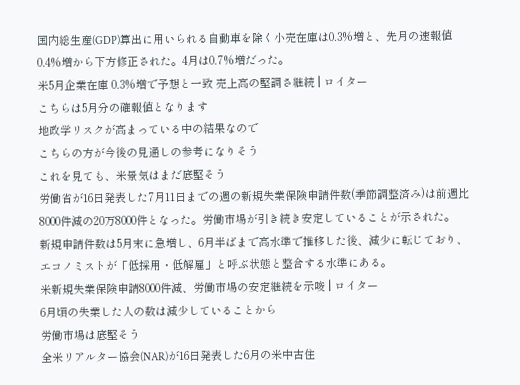国内総生産(GDP)算出に用いられる自動車を除く小売在庫は0.3%増と、先月の速報値0.4%増から下方修正された。4月は0.7%増だった。
米5月企業在庫 0.3%増で予想と一致 売上高の堅調さ継続 | ロイター
こちらは5月分の確報値となります
地政学リスクが高まっている中の結果なので
こちらの方が今後の見通しの参考になりそう
これを見ても、米景気はまだ底堅そう
労働省が16日発表した7月11日までの週の新規失業保険申請件数(季節調整済み)は前週比8000件減の20万8000件となった。労働市場が引き続き安定していることが示された。
新規申請件数は5月末に急増し、6月半ばまで高水準で推移した後、減少に転じており、エコノミストが「低採用・低解雇」と呼ぶ状態と整合する水準にある。
米新規失業保険申請8000件減、労働市場の安定継続を示唆 | ロイター
6月頃の失業した人の数は減少していることから
労働市場は底堅そう
全米リアルター協会(NAR)が16日発表した6月の米中古住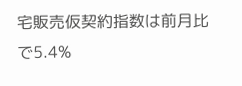宅販売仮契約指数は前月比で5.4%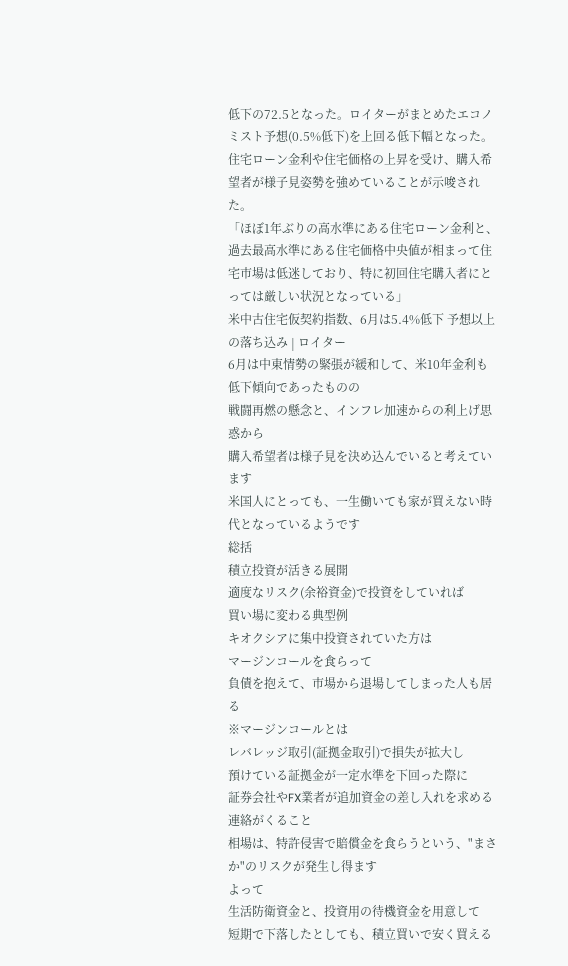低下の72.5となった。ロイターがまとめたエコノミスト予想(0.5%低下)を上回る低下幅となった。住宅ローン金利や住宅価格の上昇を受け、購入希望者が様子見姿勢を強めていることが示唆された。
「ほぼ1年ぶりの高水準にある住宅ローン金利と、過去最高水準にある住宅価格中央値が相まって住宅市場は低迷しており、特に初回住宅購入者にとっては厳しい状況となっている」
米中古住宅仮契約指数、6月は5.4%低下 予想以上の落ち込み | ロイター
6月は中東情勢の緊張が緩和して、米10年金利も低下傾向であったものの
戦闘再燃の懸念と、インフレ加速からの利上げ思惑から
購入希望者は様子見を決め込んでいると考えています
米国人にとっても、一生働いても家が買えない時代となっているようです
総括
積立投資が活きる展開
適度なリスク(余裕資金)で投資をしていれば
買い場に変わる典型例
キオクシアに集中投資されていた方は
マージンコールを食らって
負債を抱えて、市場から退場してしまった人も居る
※マージンコールとは
レバレッジ取引(証拠金取引)で損失が拡大し
預けている証拠金が一定水準を下回った際に
証券会社やFX業者が追加資金の差し入れを求める連絡がくること
相場は、特許侵害で賠償金を食らうという、"まさか"のリスクが発生し得ます
よって
生活防衛資金と、投資用の待機資金を用意して
短期で下落したとしても、積立買いで安く買える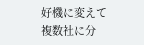好機に変えて
複数社に分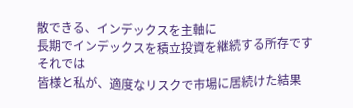散できる、インデックスを主軸に
長期でインデックスを積立投資を継続する所存です
それでは
皆様と私が、適度なリスクで市場に居続けた結果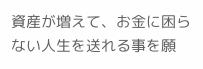資産が増えて、お金に困らない人生を送れる事を願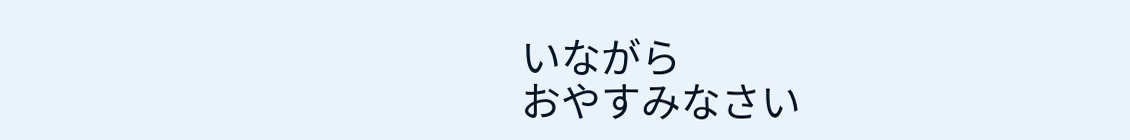いながら
おやすみなさい